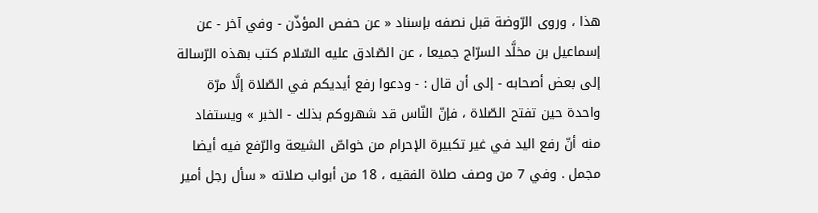هذا ، وروى الرّوضة قبل نصفه بإسناد « عن حفص المؤذّن - وفي آخر - عن إسماعيل بن مخلَّد السرّاج جميعا ، عن الصّادق عليه السّلام كتب بهذه الرّسالة إلى بعض أصحابه - إلى أن قال : - ودعوا رفع أيديكم في الصّلاة إلَّا مرّة واحدة حين تفتح الصّلاة ، فإنّ النّاس قد شهروكم بذلك - الخبر » ويستفاد منه أنّ رفع اليد في غير تكبيرة الإحرام من خواصّ الشيعة والرّفع فيه أيضا مجمل . وفي 7 من وصف صلاة الفقيه ، 18 من أبواب صلاته « سأل رجل أمير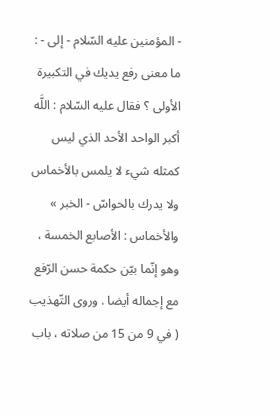- المؤمنين عليه السّلام - إلى - : ما معنى رفع يديك في التكبيرة الأولى ؟ فقال عليه السّلام : اللَّه أكبر الواحد الأحد الذي ليس كمثله شيء لا يلمس بالأخماس ولا يدرك بالحواسّ - الخبر » والأخماس : الأصابع الخمسة ، وهو إنّما بيّن حكمة حسن الرّفع مع إجماله أيضا . وروى التّهذيب ( في 9 من 15 من صلاته ، باب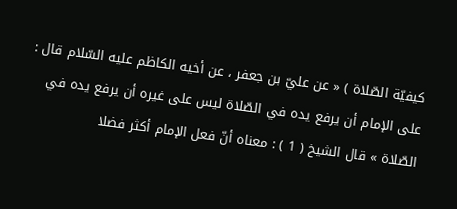كيفيّة الصّلاة ) « عن عليّ بن جعفر ، عن أخيه الكاظم عليه السّلام قال : على الإمام أن يرفع يده في الصّلاة ليس على غيره أن يرفع يده في الصّلاة » قال الشيخ ( 1 ) : معناه أنّ فعل الإمام أكثر فضلا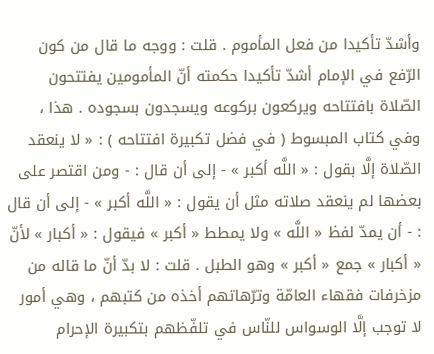وأشدّ تأكيدا من فعل المأموم . قلت : ووجه ما قال من كون الرّفع في الإمام أشدّ تأكيدا حكمته أنّ المأمومين يفتتحون الصّلاة بافتتاحه ويركعون بركوعه ويسجدون بسجوده . هذا ، وفي كتاب المبسوط ( في فضل تكبيرة افتتاحه ) : « لا ينعقد الصّلاة إلَّا بقول : « اللَّه أكبر » - إلى أن قال : - ومن اقتصر على بعضها لم ينعقد صلاته مثل أن يقول : « اللَّه أكبر » - إلى أن قال : - أن يمدّ لفظ « اللَّه » ولا يمطط « أكبر » فيقول : « أكبار » لأنّ « أكبار » جمع « أكبر » وهو الطبل . قلت : لا بدّ أنّ ما قاله من مزخرفات فقهاء العامّة وترّهاتهم أخذه من كتبهم ، وهي أمور لا توجب إلَّا الوسواس للنّاس في تلفّظهم بتكبيرة الإحرام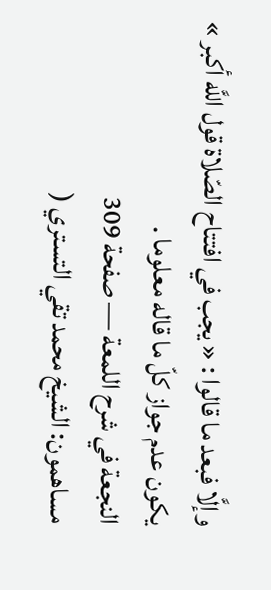وإلَّا فبعد ما قالوا : « يجب في افتتاح الصّلاة قول اللَّه أكبر » يكون عدم جواز كلّ ما قاله معلوما .
النجعة في شرح اللمعة — صفحة 309
مساهمون: الشيخ محمد تقي التستري (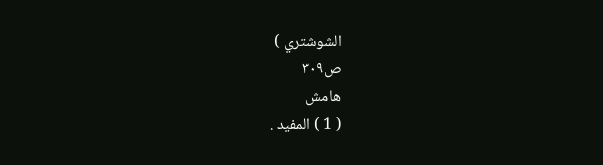الشوشتري )
ص٣٠٩
هامش
( 1 ) المفيد .